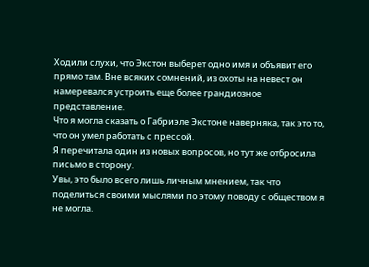Ходили слухи, что Экстон выберет одно имя и объявит его прямо там. Вне всяких сомнений, из охоты на невест он намеревался устроить еще более грандиозное представление.
Что я могла сказать о Габриэле Экстоне наверняка, так это то, что он умел работать с прессой.
Я перечитала один из новых вопросов, но тут же отбросила письмо в сторону.
Увы, это было всего лишь личным мнением, так что поделиться своими мыслями по этому поводу с обществом я не могла.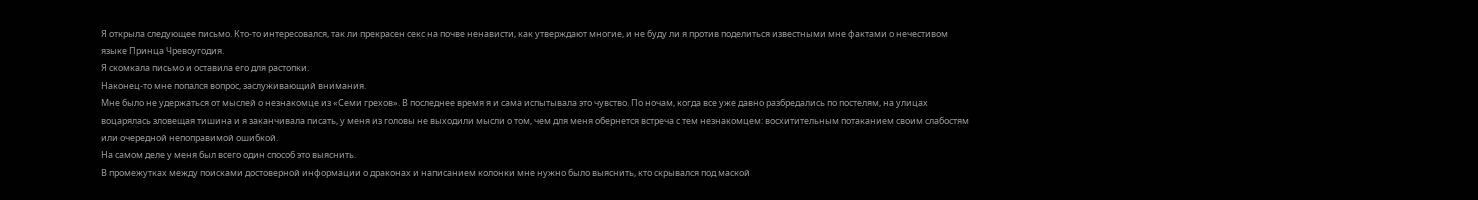Я открыла следующее письмо. Кто-то интересовался, так ли прекрасен секс на почве ненависти, как утверждают многие, и не буду ли я против поделиться известными мне фактами о нечестивом языке Принца Чревоугодия.
Я скомкала письмо и оставила его для растопки.
Наконец-то мне попался вопрос, заслуживающий внимания.
Мне было не удержаться от мыслей о незнакомце из «Семи грехов». В последнее время я и сама испытывала это чувство. По ночам, когда все уже давно разбредались по постелям, на улицах воцарялась зловещая тишина и я заканчивала писать, у меня из головы не выходили мысли о том, чем для меня обернется встреча с тем незнакомцем: восхитительным потаканием своим слабостям или очередной непоправимой ошибкой.
На самом деле у меня был всего один способ это выяснить.
В промежутках между поисками достоверной информации о драконах и написанием колонки мне нужно было выяснить, кто скрывался под маской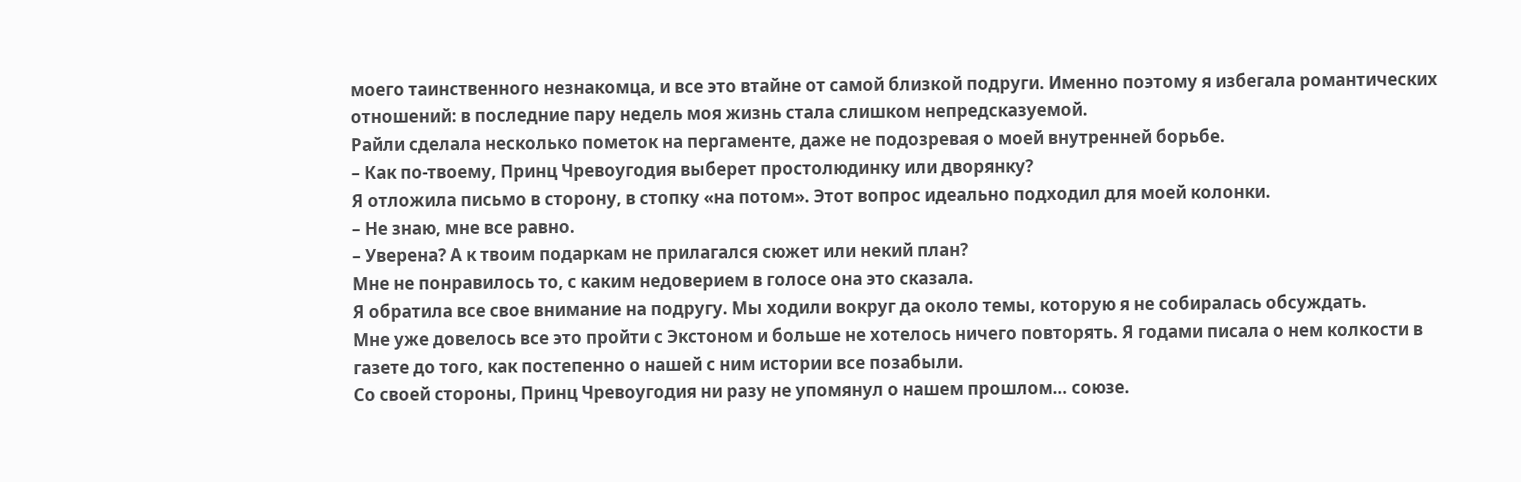моего таинственного незнакомца, и все это втайне от самой близкой подруги. Именно поэтому я избегала романтических отношений: в последние пару недель моя жизнь стала слишком непредсказуемой.
Райли сделала несколько пометок на пергаменте, даже не подозревая о моей внутренней борьбе.
– Как по-твоему, Принц Чревоугодия выберет простолюдинку или дворянку?
Я отложила письмо в сторону, в стопку «на потом». Этот вопрос идеально подходил для моей колонки.
– Не знаю, мне все равно.
– Уверена? А к твоим подаркам не прилагался сюжет или некий план?
Мне не понравилось то, с каким недоверием в голосе она это сказала.
Я обратила все свое внимание на подругу. Мы ходили вокруг да около темы, которую я не собиралась обсуждать.
Мне уже довелось все это пройти с Экстоном и больше не хотелось ничего повторять. Я годами писала о нем колкости в газете до того, как постепенно о нашей с ним истории все позабыли.
Со своей стороны, Принц Чревоугодия ни разу не упомянул о нашем прошлом… союзе.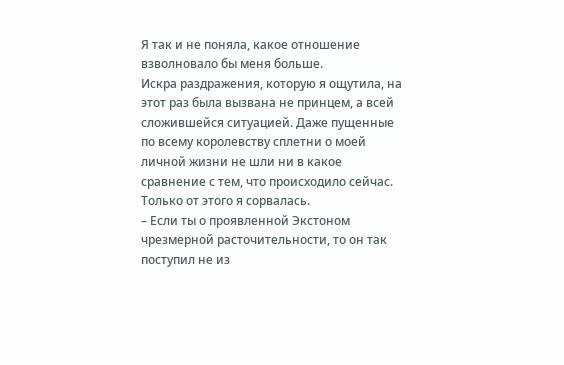Я так и не поняла, какое отношение взволновало бы меня больше.
Искра раздражения, которую я ощутила, на этот раз была вызвана не принцем, а всей сложившейся ситуацией. Даже пущенные по всему королевству сплетни о моей личной жизни не шли ни в какое сравнение с тем, что происходило сейчас. Только от этого я сорвалась.
– Если ты о проявленной Экстоном чрезмерной расточительности, то он так поступил не из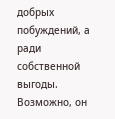добрых побуждений, а ради собственной выгоды. Возможно, он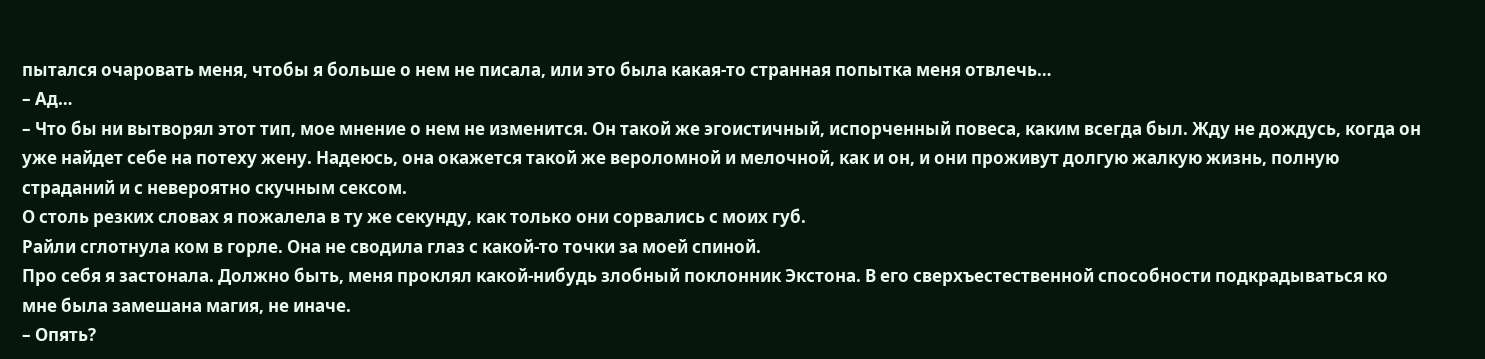пытался очаровать меня, чтобы я больше о нем не писала, или это была какая-то странная попытка меня отвлечь…
– Ад…
– Что бы ни вытворял этот тип, мое мнение о нем не изменится. Он такой же эгоистичный, испорченный повеса, каким всегда был. Жду не дождусь, когда он уже найдет себе на потеху жену. Надеюсь, она окажется такой же вероломной и мелочной, как и он, и они проживут долгую жалкую жизнь, полную страданий и с невероятно скучным сексом.
О столь резких словах я пожалела в ту же секунду, как только они сорвались с моих губ.
Райли сглотнула ком в горле. Она не сводила глаз с какой-то точки за моей спиной.
Про себя я застонала. Должно быть, меня проклял какой-нибудь злобный поклонник Экстона. В его сверхъестественной способности подкрадываться ко мне была замешана магия, не иначе.
– Опять?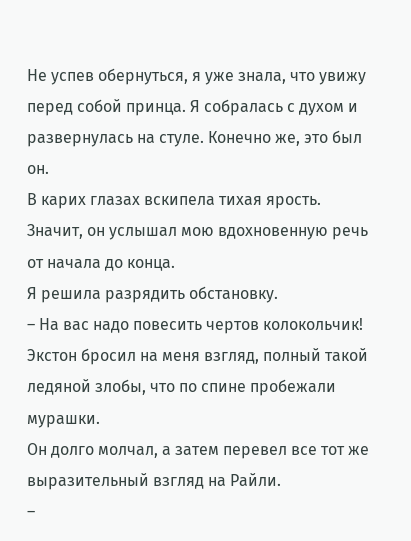Не успев обернуться, я уже знала, что увижу перед собой принца. Я собралась с духом и развернулась на стуле. Конечно же, это был он.
В карих глазах вскипела тихая ярость. Значит, он услышал мою вдохновенную речь от начала до конца.
Я решила разрядить обстановку.
– На вас надо повесить чертов колокольчик!
Экстон бросил на меня взгляд, полный такой ледяной злобы, что по спине пробежали мурашки.
Он долго молчал, а затем перевел все тот же выразительный взгляд на Райли.
–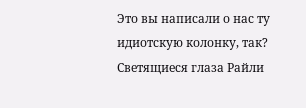Это вы написали о нас ту идиотскую колонку, так?
Светящиеся глаза Райли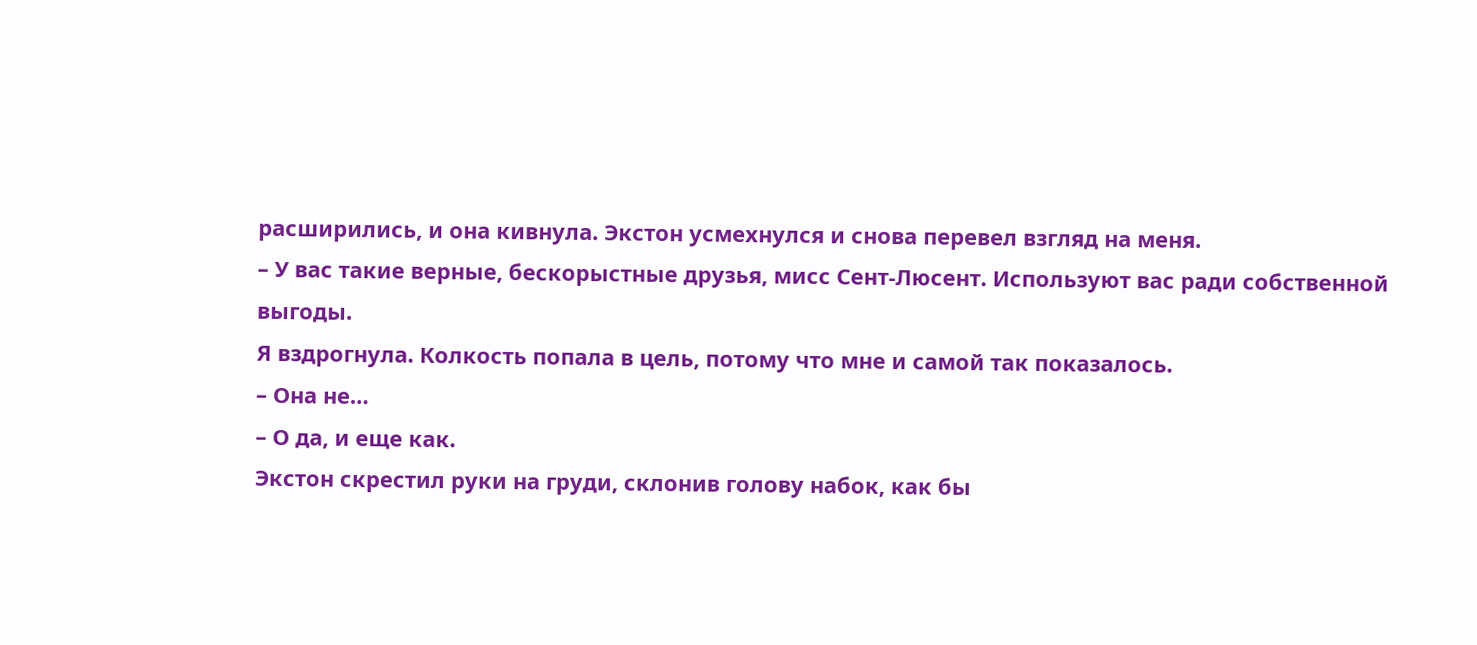расширились, и она кивнула. Экстон усмехнулся и снова перевел взгляд на меня.
– У вас такие верные, бескорыстные друзья, мисс Сент-Люсент. Используют вас ради собственной выгоды.
Я вздрогнула. Колкость попала в цель, потому что мне и самой так показалось.
– Она не…
– О да, и еще как.
Экстон скрестил руки на груди, склонив голову набок, как бы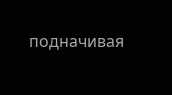подначивая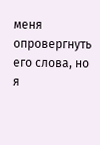меня опровергнуть его слова, но я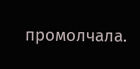промолчала.